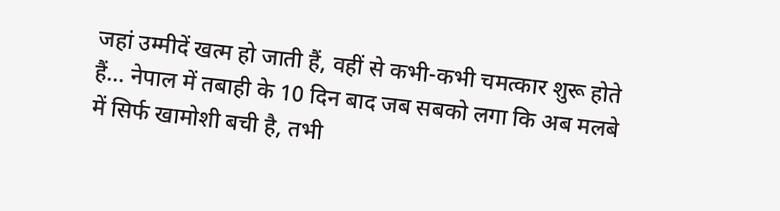जहां उम्मीदें खत्म हो जाती हैं, वहीं से कभी-कभी चमत्कार शुरू होते हैं... नेपाल में तबाही के 10 दिन बाद जब सबको लगा कि अब मलबे में सिर्फ खामोशी बची है, तभी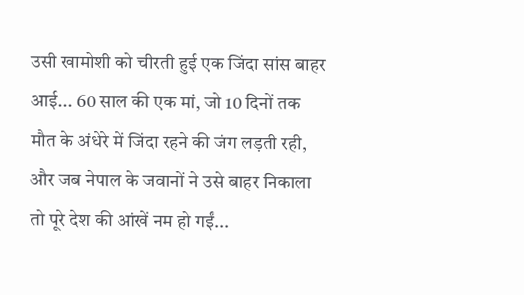उसी खामोशी को चीरती हुई एक जिंदा सांस बाहर आई... 60 साल की एक मां, जो 10 दिनों तक मौत के अंधेरे में जिंदा रहने की जंग लड़ती रही, और जब नेपाल के जवानों ने उसे बाहर निकाला तो पूरे देश की आंखें नम हो गईं...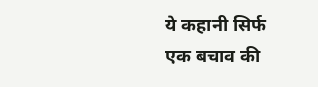ये कहानी सिर्फ एक बचाव की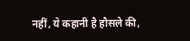नहीं, ये कहानी है हौसले की,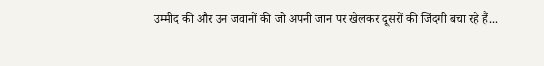उम्मीद की और उन जवानों की जो अपनी जान पर खेलकर दूसरों की जिंदगी बचा रहे हैं...